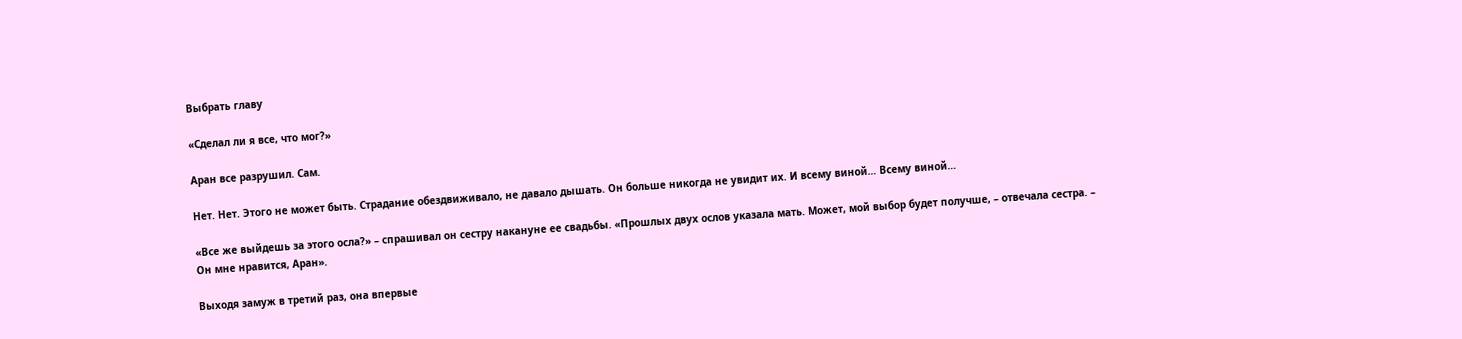Выбрать главу

«Сделал ли я все, что мог?»

Аран все разрушил. Сам.

Нет. Нет. Этого не может быть. Страдание обездвиживало, не давало дышать. Он больше никогда не увидит их. И всему виной… Всему виной…

«Все же выйдешь за этого осла?» – спрашивал он сестру накануне ее свадьбы. «Прошлых двух ослов указала мать. Может, мой выбор будет получше, – отвечала сестра. – Он мне нравится, Аран».

Выходя замуж в третий раз, она впервые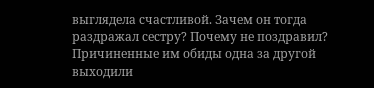выглядела счастливой. Зачем он тогда раздражал сестру? Почему не поздравил? Причиненные им обиды одна за другой выходили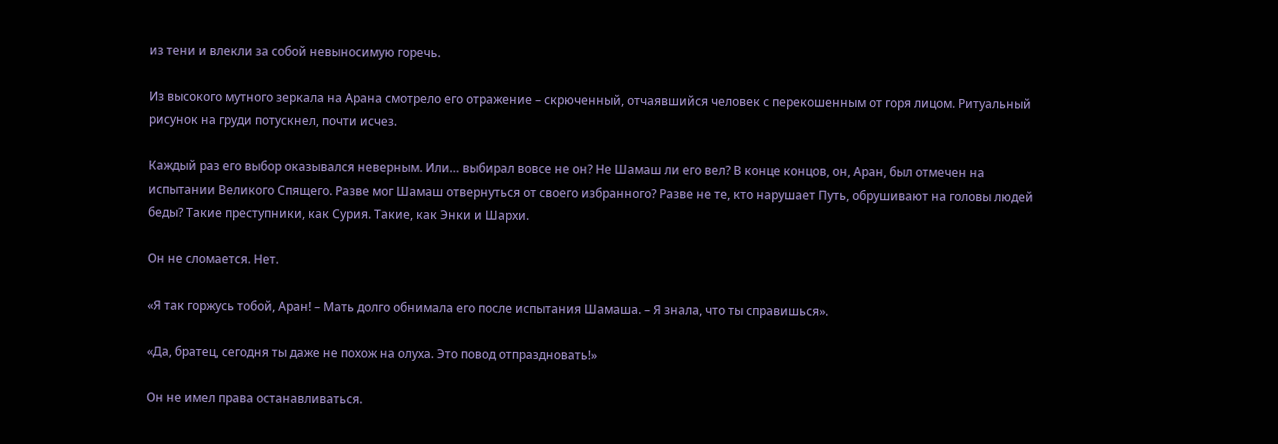из тени и влекли за собой невыносимую горечь.

Из высокого мутного зеркала на Арана смотрело его отражение – скрюченный, отчаявшийся человек с перекошенным от горя лицом. Ритуальный рисунок на груди потускнел, почти исчез.

Каждый раз его выбор оказывался неверным. Или… выбирал вовсе не он? Не Шамаш ли его вел? В конце концов, он, Аран, был отмечен на испытании Великого Спящего. Разве мог Шамаш отвернуться от своего избранного? Разве не те, кто нарушает Путь, обрушивают на головы людей беды? Такие преступники, как Сурия. Такие, как Энки и Шархи.

Он не сломается. Нет.

«Я так горжусь тобой, Аран! – Мать долго обнимала его после испытания Шамаша. – Я знала, что ты справишься».

«Да, братец, сегодня ты даже не похож на олуха. Это повод отпраздновать!»

Он не имел права останавливаться.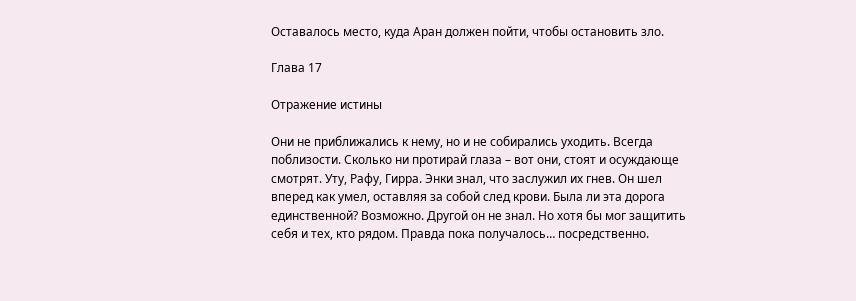Оставалось место, куда Аран должен пойти, чтобы остановить зло.

Глава 17

Отражение истины

Они не приближались к нему, но и не собирались уходить. Всегда поблизости. Сколько ни протирай глаза – вот они, стоят и осуждающе смотрят. Уту, Рафу, Гирра. Энки знал, что заслужил их гнев. Он шел вперед как умел, оставляя за собой след крови. Была ли эта дорога единственной? Возможно. Другой он не знал. Но хотя бы мог защитить себя и тех, кто рядом. Правда пока получалось… посредственно.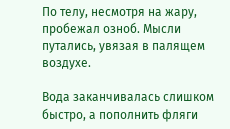По телу, несмотря на жару, пробежал озноб. Мысли путались, увязая в палящем воздухе.

Вода заканчивалась слишком быстро, а пополнить фляги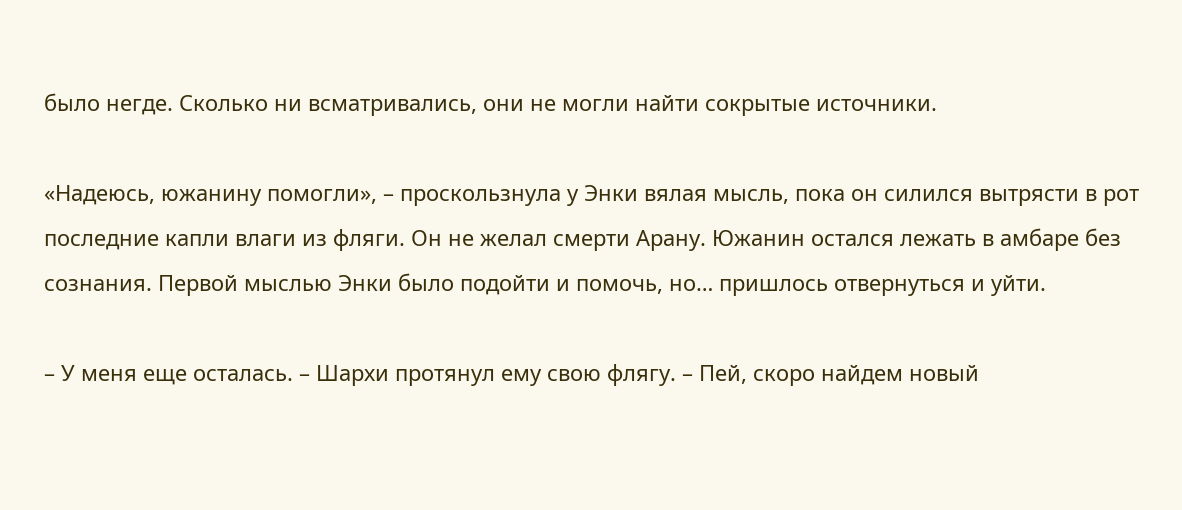было негде. Сколько ни всматривались, они не могли найти сокрытые источники.

«Надеюсь, южанину помогли», – проскользнула у Энки вялая мысль, пока он силился вытрясти в рот последние капли влаги из фляги. Он не желал смерти Арану. Южанин остался лежать в амбаре без сознания. Первой мыслью Энки было подойти и помочь, но… пришлось отвернуться и уйти.

– У меня еще осталась. – Шархи протянул ему свою флягу. – Пей, скоро найдем новый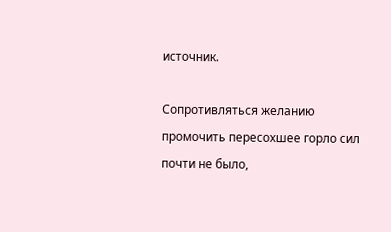источник.

Сопротивляться желанию промочить пересохшее горло сил почти не было,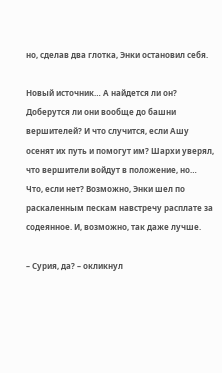но, сделав два глотка, Энки остановил себя.

Новый источник… А найдется ли он? Доберутся ли они вообще до башни вершителей? И что случится, если Ашу осенят их путь и помогут им? Шархи уверял, что вершители войдут в положение, но… Что, если нет? Возможно, Энки шел по раскаленным пескам навстречу расплате за содеянное. И, возможно, так даже лучше.

– Сурия, да? – окликнул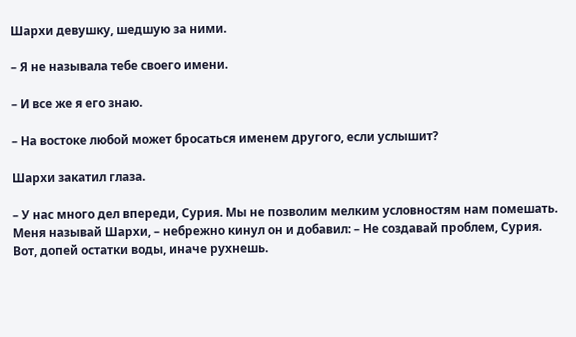Шархи девушку, шедшую за ними.

– Я не называла тебе своего имени.

– И все же я его знаю.

– На востоке любой может бросаться именем другого, если услышит?

Шархи закатил глаза.

– У нас много дел впереди, Сурия. Мы не позволим мелким условностям нам помешать. Меня называй Шархи, – небрежно кинул он и добавил: – Не создавай проблем, Сурия. Вот, допей остатки воды, иначе рухнешь.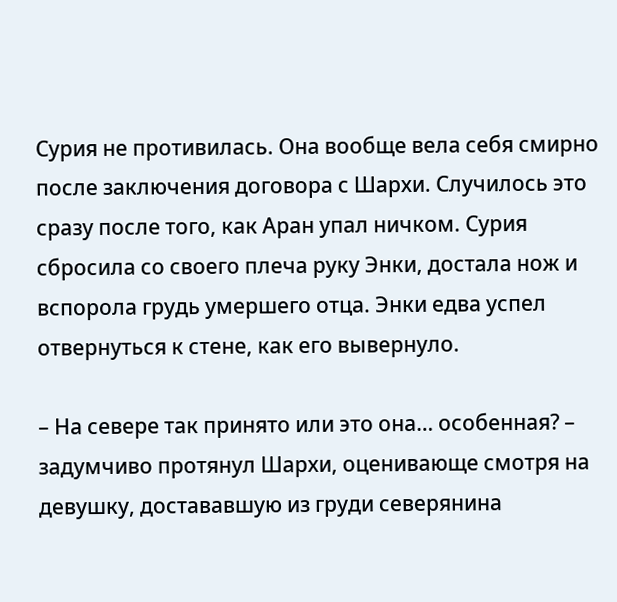Сурия не противилась. Она вообще вела себя смирно после заключения договора с Шархи. Случилось это сразу после того, как Аран упал ничком. Сурия сбросила со своего плеча руку Энки, достала нож и вспорола грудь умершего отца. Энки едва успел отвернуться к стене, как его вывернуло.

– На севере так принято или это она… особенная? – задумчиво протянул Шархи, оценивающе смотря на девушку, достававшую из груди северянина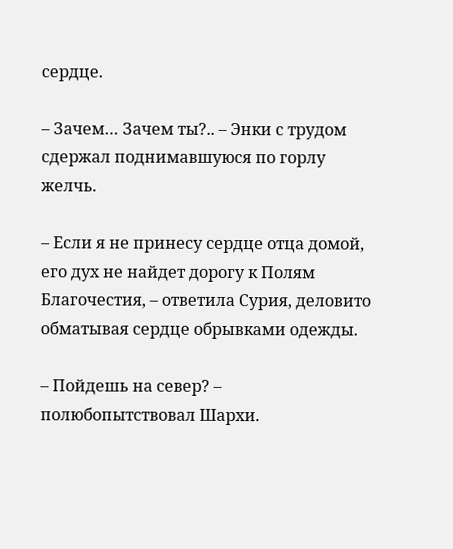сердце.

– Зачем… Зачем ты?.. – Энки с трудом сдержал поднимавшуюся по горлу желчь.

– Если я не принесу сердце отца домой, его дух не найдет дорогу к Полям Благочестия, – ответила Сурия, деловито обматывая сердце обрывками одежды.

– Пойдешь на север? – полюбопытствовал Шархи.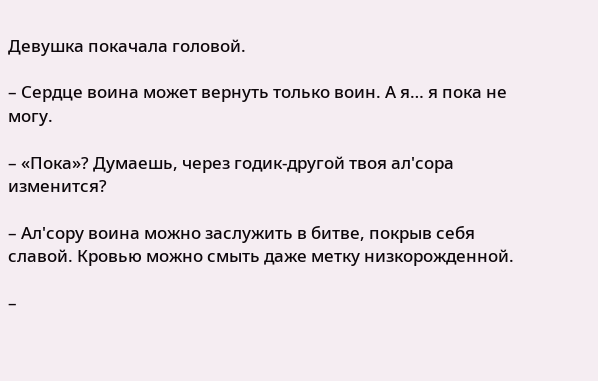Девушка покачала головой.

– Сердце воина может вернуть только воин. А я… я пока не могу.

– «Пока»? Думаешь, через годик-другой твоя ал'сора изменится?

– Ал'сору воина можно заслужить в битве, покрыв себя славой. Кровью можно смыть даже метку низкорожденной.

–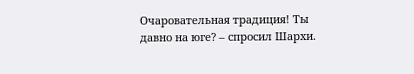Очаровательная традиция! Ты давно на юге? – спросил Шархи.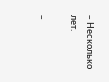– Несколько лет.

–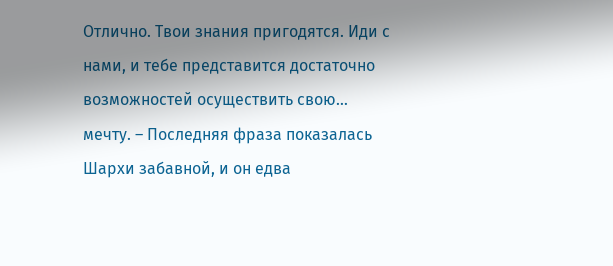Отлично. Твои знания пригодятся. Иди с нами, и тебе представится достаточно возможностей осуществить свою… мечту. – Последняя фраза показалась Шархи забавной, и он едва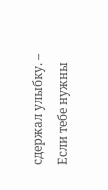сдержал улыбку. – Если тебе нужны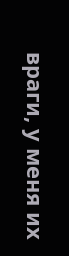враги, у меня их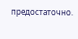предостаточно.